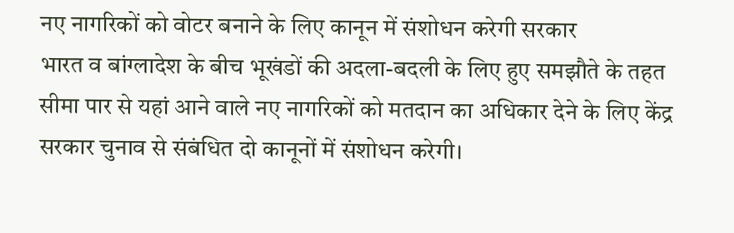नए नागरिकों को वोटर बनाने के लिए कानून में संशोधन करेगी सरकार
भारत व बांग्लादेश के बीच भूखंडों की अदला-बदली के लिए हुए समझौते के तहत सीमा पार से यहां आने वाले नए नागरिकों को मतदान का अधिकार देने के लिए केंद्र सरकार चुनाव से संबंधित दो कानूनों में संशोधन करेगी।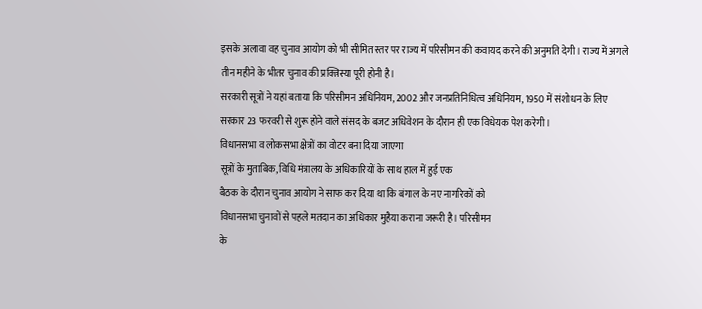इसके अलावा वह चुनाव आयोग को भी सीमित स्तर पर राज्य में परिसीमन की कवायद करने की अनुमति देगी। राज्य में अगले तीन महीने के भीतर चुनाव की प्रक्त्रिस्या पूरी होनी है।
सरकारी सूत्रों ने यहां बताया कि परिसीमन अधिनियम, 2002 और जनप्रतिनिधित्व अधिनियम, 1950 में संशोधन के लिए सरकार 23 फरवरी से शुरू होने वाले संसद के बजट अधिवेशन के दौरान ही एक विधेयक पेश करेगी।
विधानसभा व लोकसभा क्षेत्रों का वोटर बना दिया जाएगा
सूत्रों के मुताबिक, विधि मंत्रालय के अधिकारियों के साथ हाल में हुई एक
बैठक के दौरान चुनाव आयोग ने साफ कर दिया था कि बंगाल के नए नागरिकों को
विधानसभा चुनावों से पहले मतदान का अधिकार मुहैया कराना जरूरी है। परिसीमन
के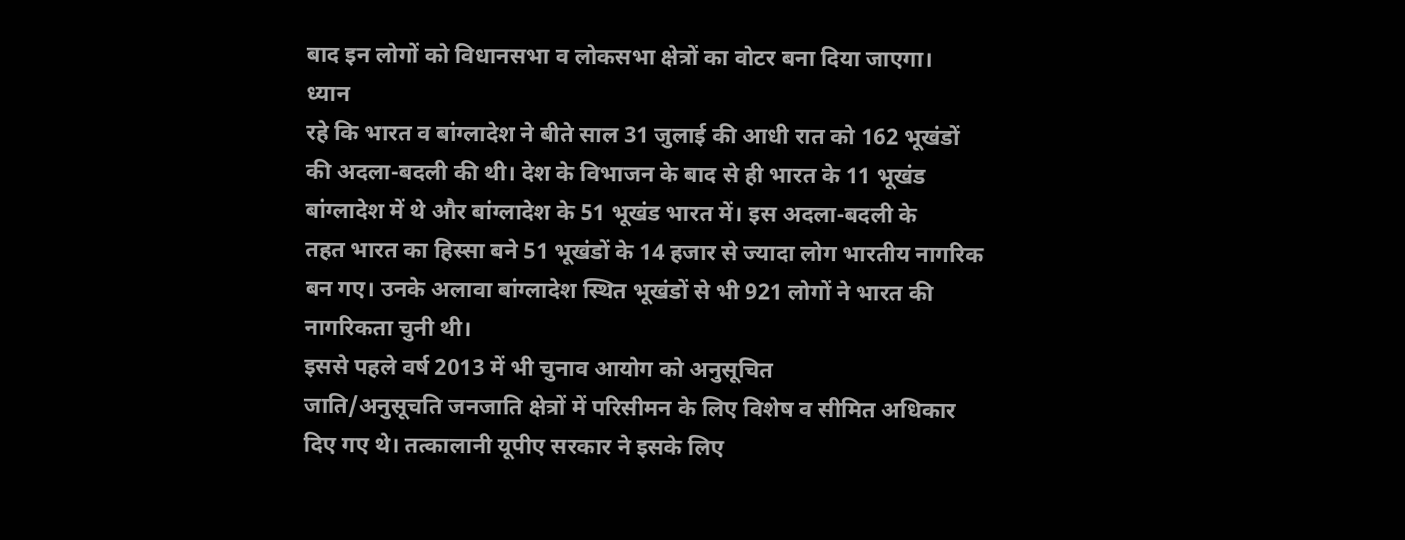बाद इन लोगों को विधानसभा व लोकसभा क्षेत्रों का वोटर बना दिया जाएगा।
ध्यान
रहे कि भारत व बांग्लादेश ने बीते साल 31 जुलाई की आधी रात को 162 भूखंडों
की अदला-बदली की थी। देश के विभाजन के बाद से ही भारत के 11 भूखंड
बांग्लादेश में थे और बांग्लादेश के 51 भूखंड भारत में। इस अदला-बदली के
तहत भारत का हिस्सा बने 51 भूखंडों के 14 हजार से ज्यादा लोग भारतीय नागरिक
बन गए। उनके अलावा बांग्लादेश स्थित भूखंडों से भी 921 लोगों ने भारत की
नागरिकता चुनी थी।
इससे पहले वर्ष 2013 में भी चुनाव आयोग को अनुसूचित
जाति/अनुसूचति जनजाति क्षेत्रों में परिसीमन के लिए विशेष व सीमित अधिकार
दिए गए थे। तत्कालानी यूपीए सरकार ने इसके लिए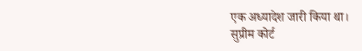एक अध्यादेश जारी किया था।
सुप्रीम कोर्ट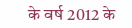के वर्ष 2012 के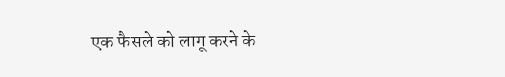एक फैसले को लागू करने के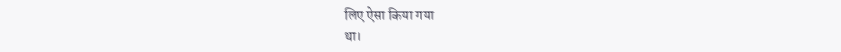लिए ऐसा किया गया
था।